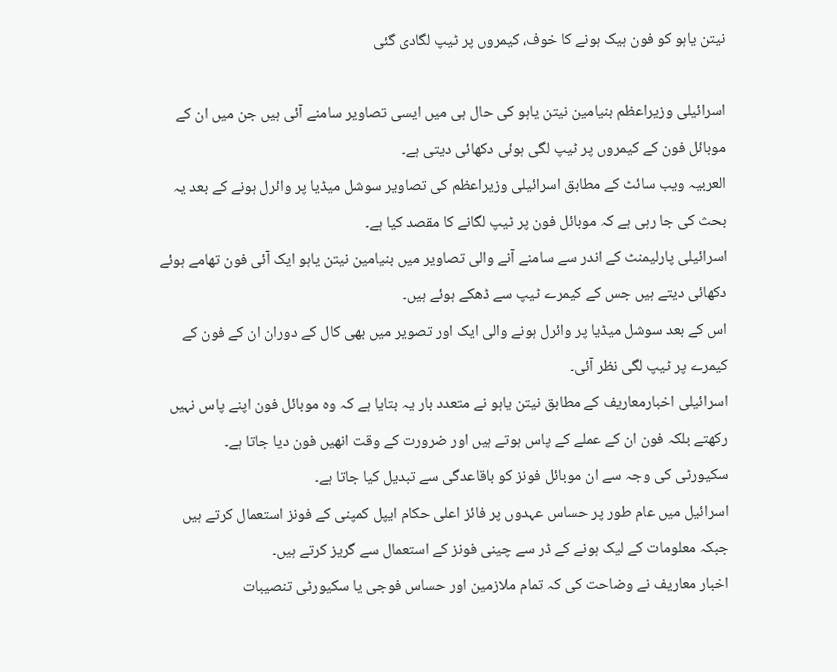نیتن یاہو کو فون ہیک ہونے کا خوف، کیمروں پر ٹیپ لگادی گئی

اسرائیلی وزیراعظم بنیامین نیتن یاہو کی حال ہی میں ایسی تصاویر سامنے آئی ہیں جن میں ان کے موبائل فون کے کیمروں پر ٹیپ لگی ہوئی دکھائی دیتی ہے۔
العربیہ ویب سائٹ کے مطابق اسرائیلی وزیراعظم کی تصاویر سوشل میڈیا پر وائرل ہونے کے بعد یہ بحث کی جا رہی ہے کہ موبائل فون پر ٹیپ لگانے کا مقصد کیا ہے۔
اسرائیلی پارلیمنٹ کے اندر سے سامنے آنے والی تصاویر میں بنیامین نیتن یاہو ایک آئی فون تھامے ہوئے دکھائی دیتے ہیں جس کے کیمرے ٹیپ سے ڈھکے ہوئے ہیں۔
اس کے بعد سوشل میڈیا پر وائرل ہونے والی ایک اور تصویر میں بھی کال کے دوران ان کے فون کے کیمرے پر ٹیپ لگی نظر آئی۔
اسرائیلی اخبارمعاریف کے مطابق نیتن یاہو نے متعدد بار یہ بتایا ہے کہ وہ موبائل فون اپنے پاس نہیں رکھتے بلکہ فون ان کے عملے کے پاس ہوتے ہیں اور ضرورت کے وقت انھیں فون دیا جاتا ہے۔
سکیورٹی کی وجہ سے ان موبائل فونز کو باقاعدگی سے تبدیل کیا جاتا ہے۔
اسرائیل میں عام طور پر حساس عہدوں پر فائز اعلی حکام ایپل کمپنی کے فونز استعمال کرتے ہیں جبکہ معلومات کے لیک ہونے کے ڈر سے چینی فونز کے استعمال سے گریز کرتے ہیں۔
اخبار معاریف نے وضاحت کی کہ تمام ملازمین اور حساس فوجی یا سکیورٹی تنصیبات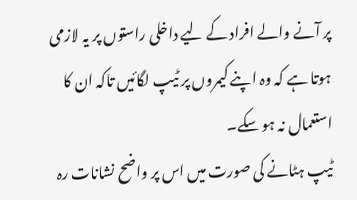پر آنے والے افراد کے لیے داخلی راستوں پر یہ لازمی ہوتا ہے کہ وہ اپنے کیمروں پر ٹیپ لگائیں تاکہ ان کا استعمال نہ ہو سکے۔
ٹیپ ہٹانے کی صورت میں اس پر واضح نشانات رہ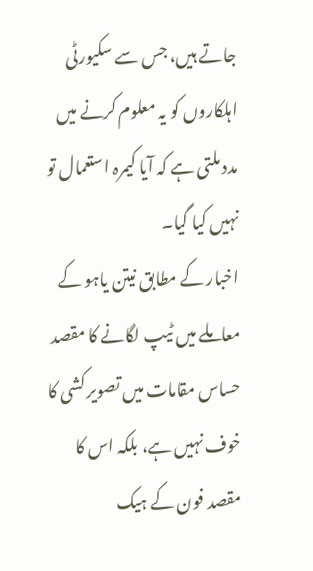جاتے ہیں، جس سے سکیورٹی اہلکاروں کو یہ معلوم کرنے میں مدد ملتی ہے کہ آیا کیمرہ استعمال تو نہیں کیا گیا۔
اخبار کے مطابق نیتن یاہو کے معاملے میں ٹیپ لگانے کا مقصد حساس مقامات میں تصویر کشی کا خوف نہیں ہے، بلکہ اس کا مقصد فون کے ہیک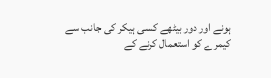ہونے اور دور بیٹھے کسی ہیکر کی جانب سے کیمرے کو استعمال کرنے کے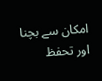امکان سے بچنا اور تحفظ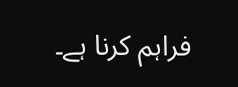فراہم کرنا ہے۔